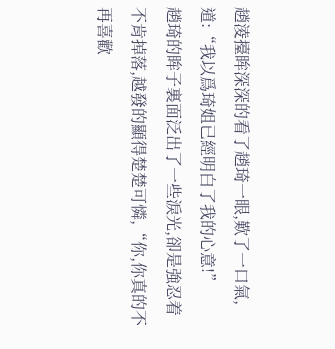趙淩擡眸深深的看了趙琦一眼,歎了一口氣,道:“我以爲琦姐已經明白了我的心意!”
趙琦的眸子裏面泛出了一些淚光,卻是強忍着不肯掉落,越發的顯得楚楚可憐,“你,你真的不再喜歡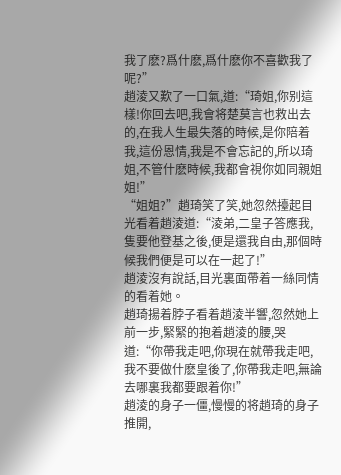我了麽?爲什麽,爲什麽你不喜歡我了呢?”
趙淩又歎了一口氣,道:“琦姐,你别這樣!你回去吧,我會将楚莫言也救出去的,在我人生最失落的時候,是你陪着我,這份恩情,我是不會忘記的,所以琦姐,不管什麽時候,我都會視你如同親姐姐!”
“姐姐?”趙琦笑了笑,她忽然擡起目光看着趙淩道:“淩弟,二皇子答應我,隻要他登基之後,便是還我自由,那個時候我們便是可以在一起了!”
趙淩沒有說話,目光裏面帶着一絲同情的看着她。
趙琦揚着脖子看着趙淩半響,忽然她上前一步,緊緊的抱着趙淩的腰,哭道:“你帶我走吧,你現在就帶我走吧,我不要做什麽皇後了,你帶我走吧,無論去哪裏我都要跟着你!”
趙淩的身子一僵,慢慢的将趙琦的身子推開,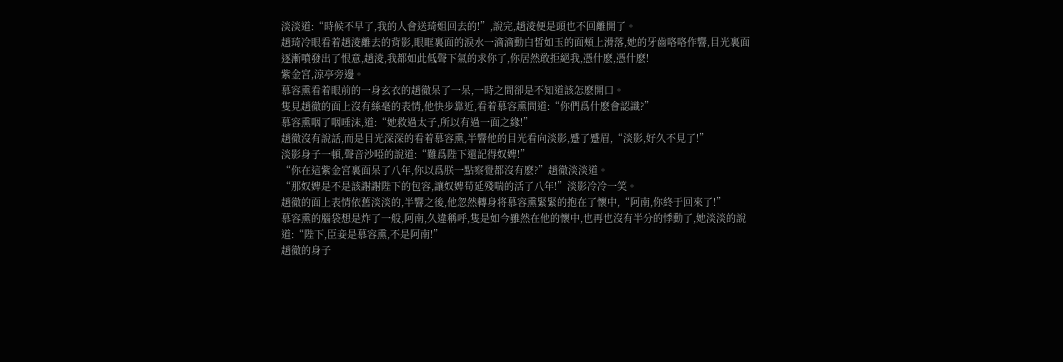淡淡道:“時候不早了,我的人會送琦姐回去的!”,說完,趙淩便是頭也不回離開了。
趙琦冷眼看着趙淩離去的背影,眼眶裏面的淚水一滴滴動白皙如玉的面頰上滑落,她的牙齒咯咯作響,目光裏面逐漸噴發出了恨意,趙淩,我都如此低聲下氣的求你了,你居然敢拒絕我,憑什麽,憑什麽!
紫金宮,涼亭旁邊。
慕容熏看着眼前的一身玄衣的趙徹呆了一呆,一時之間卻是不知道該怎麽開口。
隻見趙徹的面上沒有絲毫的表情,他快步靠近,看着慕容熏問道:“你們爲什麽會認識?”
慕容熏咽了咽唾沫,道:“她救過太子,所以有過一面之緣!”
趙徹沒有說話,而是目光深深的看着慕容熏,半響他的目光看向淡影,蹙了蹙眉,“淡影,好久不見了!”
淡影身子一頓,聲音沙啞的說道:“難爲陛下還記得奴婢!”
“你在這紫金宮裏面呆了八年,你以爲朕一點察覺都沒有麽?”趙徹淡淡道。
“那奴婢是不是該謝謝陛下的包容,讓奴婢苟延殘喘的活了八年!”淡影冷冷一笑。
趙徹的面上表情依舊淡淡的,半響之後,他忽然轉身将慕容熏緊緊的抱在了懷中,“阿南,你終于回來了!”
慕容熏的腦袋想是炸了一般,阿南,久違稱呼,隻是如今雖然在他的懷中,也再也沒有半分的悸動了,她淡淡的說道:“陛下,臣妾是慕容熏,不是阿南!”
趙徹的身子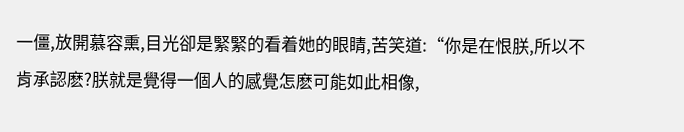一僵,放開慕容熏,目光卻是緊緊的看着她的眼睛,苦笑道:“你是在恨朕,所以不肯承認麽?朕就是覺得一個人的感覺怎麽可能如此相像,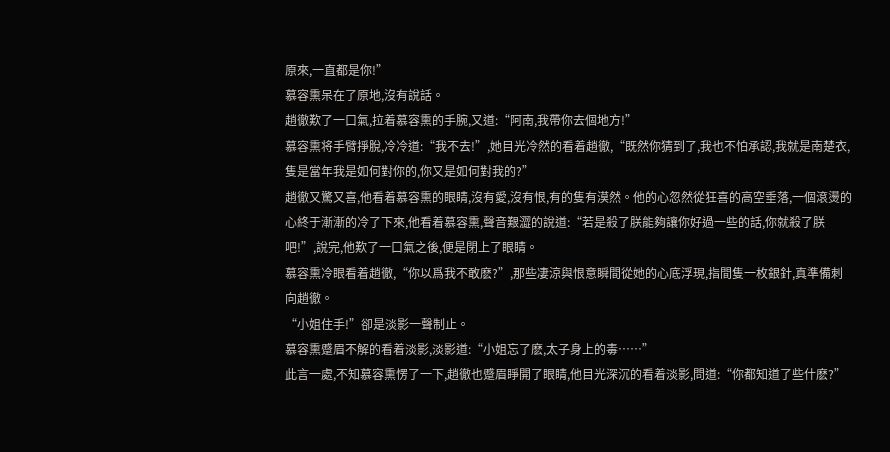原來,一直都是你!”
慕容熏呆在了原地,沒有說話。
趙徹歎了一口氣,拉着慕容熏的手腕,又道:“阿南,我帶你去個地方!”
慕容熏将手臂掙脫,冷冷道:“我不去!”,她目光冷然的看着趙徹,“既然你猜到了,我也不怕承認,我就是南楚衣,隻是當年我是如何對你的,你又是如何對我的?”
趙徹又驚又喜,他看着慕容熏的眼睛,沒有愛,沒有恨,有的隻有漠然。他的心忽然從狂喜的高空垂落,一個滾燙的心終于漸漸的冷了下來,他看着慕容熏,聲音艱澀的說道:“若是殺了朕能夠讓你好過一些的話,你就殺了朕吧!”,說完,他歎了一口氣之後,便是閉上了眼睛。
慕容熏冷眼看着趙徹,“你以爲我不敢麽?”,那些凄涼與恨意瞬間從她的心底浮現,指間隻一枚銀針,真準備刺向趙徹。
“小姐住手!”卻是淡影一聲制止。
慕容熏蹙眉不解的看着淡影,淡影道:“小姐忘了麽,太子身上的毒……”
此言一處,不知慕容熏愣了一下,趙徹也蹙眉睜開了眼睛,他目光深沉的看着淡影,問道:“你都知道了些什麽?”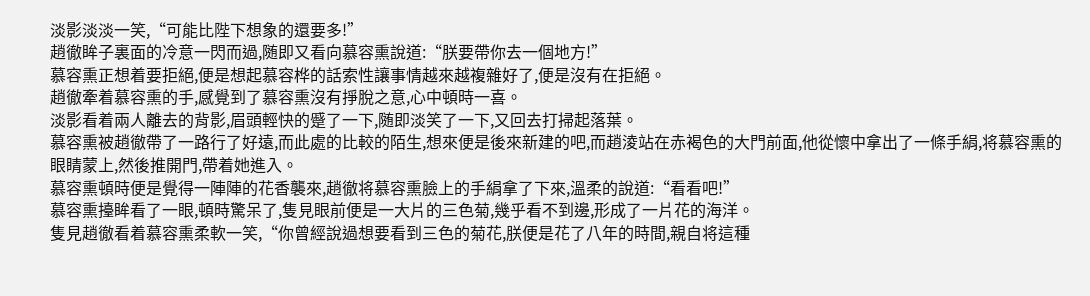淡影淡淡一笑,“可能比陛下想象的還要多!”
趙徹眸子裏面的冷意一閃而過,随即又看向慕容熏說道:“朕要帶你去一個地方!”
慕容熏正想着要拒絕,便是想起慕容桦的話索性讓事情越來越複雜好了,便是沒有在拒絕。
趙徹牽着慕容熏的手,感覺到了慕容熏沒有掙脫之意,心中頓時一喜。
淡影看着兩人離去的背影,眉頭輕快的蹙了一下,随即淡笑了一下,又回去打掃起落葉。
慕容熏被趙徹帶了一路行了好遠,而此處的比較的陌生,想來便是後來新建的吧,而趙淩站在赤褐色的大門前面,他從懷中拿出了一條手絹,将慕容熏的眼睛蒙上,然後推開門,帶着她進入。
慕容熏頓時便是覺得一陣陣的花香襲來,趙徹将慕容熏臉上的手絹拿了下來,溫柔的說道:“看看吧!”
慕容熏擡眸看了一眼,頓時驚呆了,隻見眼前便是一大片的三色菊,幾乎看不到邊,形成了一片花的海洋。
隻見趙徹看着慕容熏柔軟一笑,“你曾經說過想要看到三色的菊花,朕便是花了八年的時間,親自将這種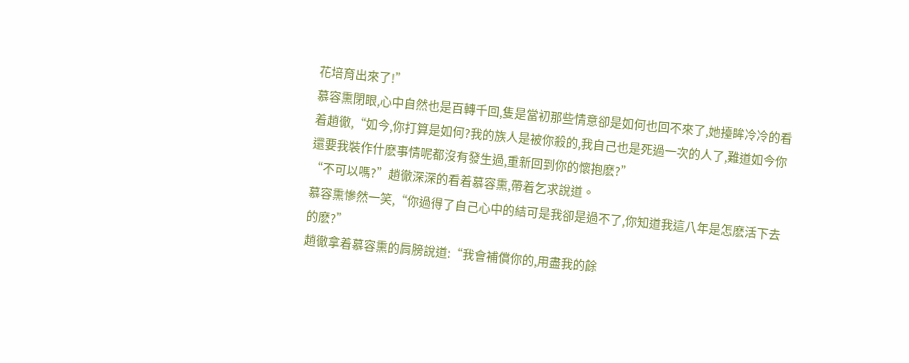花培育出來了!”
慕容熏閉眼,心中自然也是百轉千回,隻是當初那些情意卻是如何也回不來了,她擡眸冷冷的看着趙徹,“如今,你打算是如何?我的族人是被你殺的,我自己也是死過一次的人了,難道如今你還要我裝作什麽事情呢都沒有發生過,重新回到你的懷抱麽?”
“不可以嗎?”趙徹深深的看着慕容熏,帶着乞求說道。
慕容熏慘然一笑,“你過得了自己心中的結可是我卻是過不了,你知道我這八年是怎麽活下去的麽?”
趙徹拿着慕容熏的肩膀說道:“我會補償你的,用盡我的餘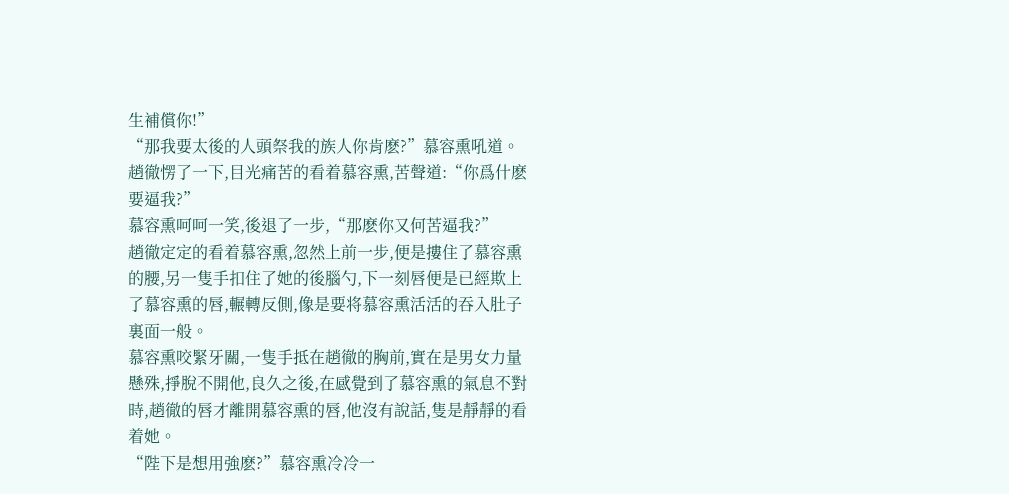生補償你!”
“那我要太後的人頭祭我的族人你肯麽?”慕容熏吼道。
趙徹愣了一下,目光痛苦的看着慕容熏,苦聲道:“你爲什麽要逼我?”
慕容熏呵呵一笑,後退了一步,“那麽你又何苦逼我?”
趙徹定定的看着慕容熏,忽然上前一步,便是摟住了慕容熏的腰,另一隻手扣住了她的後腦勺,下一刻唇便是已經欺上了慕容熏的唇,輾轉反側,像是要将慕容熏活活的吞入肚子裏面一般。
慕容熏咬緊牙關,一隻手抵在趙徹的胸前,實在是男女力量懸殊,掙脫不開他,良久之後,在感覺到了慕容熏的氣息不對時,趙徹的唇才離開慕容熏的唇,他沒有說話,隻是靜靜的看着她。
“陛下是想用強麽?”慕容熏冷冷一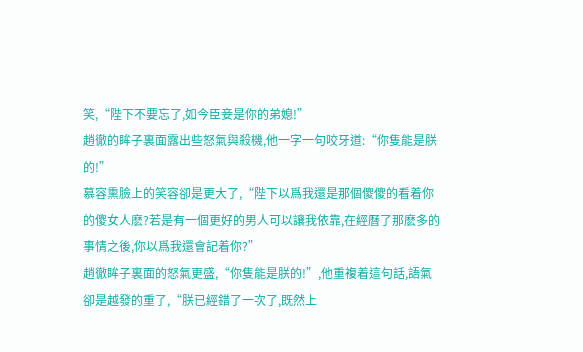笑,“陛下不要忘了,如今臣妾是你的弟媳!”
趙徹的眸子裏面露出些怒氣與殺機,他一字一句咬牙道:“你隻能是朕的!”
慕容熏臉上的笑容卻是更大了,“陛下以爲我還是那個傻傻的看着你的傻女人麽?若是有一個更好的男人可以讓我依靠,在經曆了那麽多的事情之後,你以爲我還會記着你?”
趙徹眸子裏面的怒氣更盛,“你隻能是朕的!”,他重複着這句話,語氣卻是越發的重了,“朕已經錯了一次了,既然上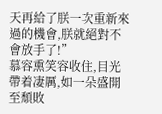天再給了朕一次重新來過的機會,朕就絕對不會放手了!”
慕容熏笑容收住,目光帶着凄厲,如一朵盛開至頹敗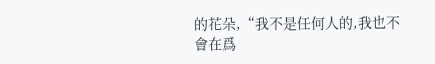的花朵,“我不是任何人的,我也不會在爲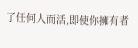了任何人而活,即使你擁有者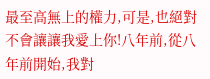最至高無上的權力,可是,也絕對不會讓讓我愛上你!八年前,從八年前開始,我對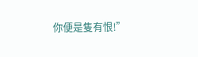你便是隻有恨!”